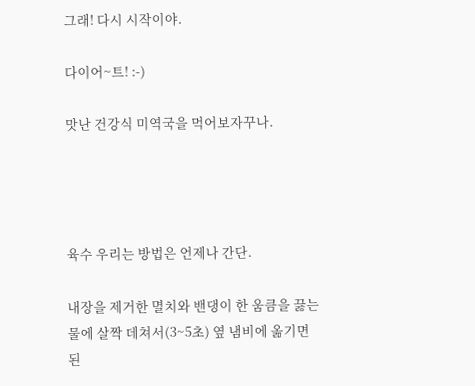그래! 다시 시작이야.

다이어~트! :-)

맛난 건강식 미역국을 먹어보자꾸나.




육수 우리는 방법은 언제나 간단.

내장을 제거한 멸치와 밴댕이 한 움큼을 끓는 물에 살짝 데쳐서(3~5초) 옆 냄비에 옮기면 된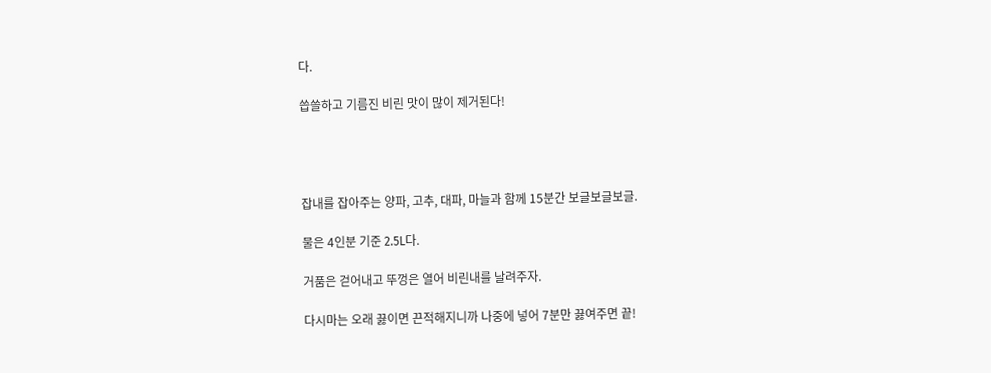다.

씁쓸하고 기름진 비린 맛이 많이 제거된다!




잡내를 잡아주는 양파, 고추, 대파, 마늘과 함께 15분간 보글보글보글.

물은 4인분 기준 2.5L다.

거품은 걷어내고 뚜껑은 열어 비린내를 날려주자.

다시마는 오래 끓이면 끈적해지니까 나중에 넣어 7분만 끓여주면 끝!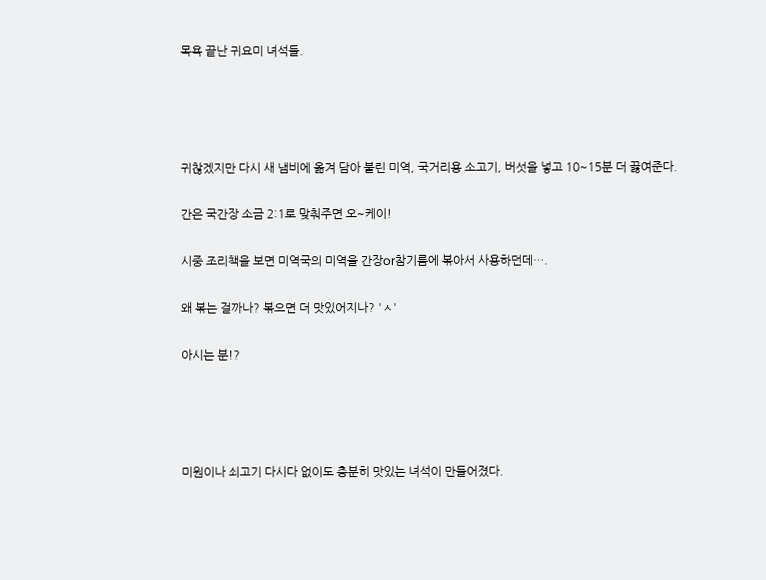목욕 끝난 귀요미 녀석들.




귀찮겠지만 다시 새 냄비에 옮겨 담아 불린 미역, 국거리용 소고기, 버섯을 넣고 10~15분 더 끓여준다.

간은 국간장 소금 2:1로 맞춰주면 오~케이!

시중 조리책을 보면 미역국의 미역을 간장or참기름에 볶아서 사용하던데….

왜 볶는 걸까나? 볶으면 더 맛있어지나? 'ㅅ'

아시는 분!?




미원이나 쇠고기 다시다 없이도 충분히 맛있는 녀석이 만들어졌다.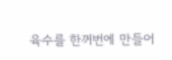육수를 한꺼번에 만들어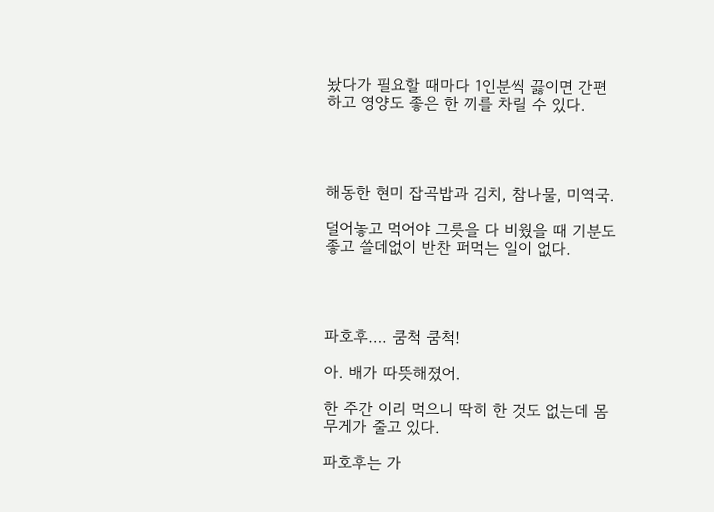놨다가 필요할 때마다 1인분씩 끓이면 간편하고 영양도 좋은 한 끼를 차릴 수 있다.




해동한 현미 잡곡밥과 김치, 참나물, 미역국.

덜어놓고 먹어야 그릇을 다 비웠을 때 기분도 좋고 쓸데없이 반찬 퍼먹는 일이 없다.




파호후…. 쿰척 쿰척!

아. 배가 따뜻해졌어.

한 주간 이리 먹으니 딱히 한 것도 없는데 몸무게가 줄고 있다.

파호후는 가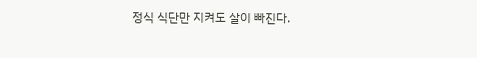정식 식단만 지켜도 살이 빠진다.